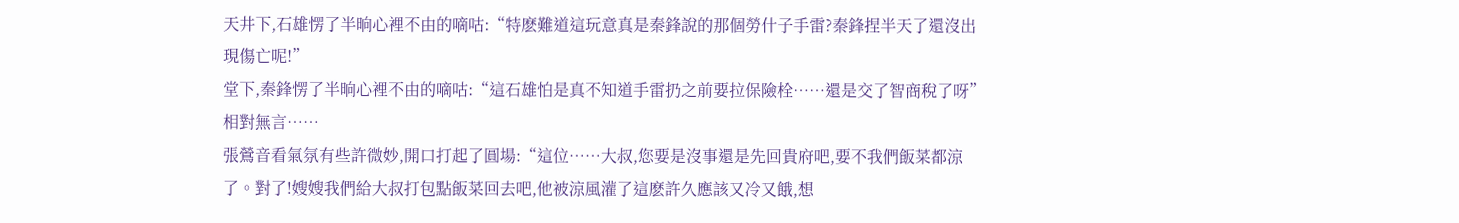天井下,石雄愣了半晌心裡不由的嘀咕:“特麽難道這玩意真是秦鋒說的那個勞什子手雷?秦鋒捏半天了還沒出現傷亡呢!”
堂下,秦鋒愣了半晌心裡不由的嘀咕:“這石雄怕是真不知道手雷扔之前要拉保險栓……還是交了智商稅了呀”
相對無言……
張鶯音看氣氛有些許微妙,開口打起了圓場:“這位……大叔,您要是沒事還是先回貴府吧,要不我們飯菜都涼了。對了!嫂嫂我們給大叔打包點飯菜回去吧,他被涼風灌了這麽許久應該又冷又餓,想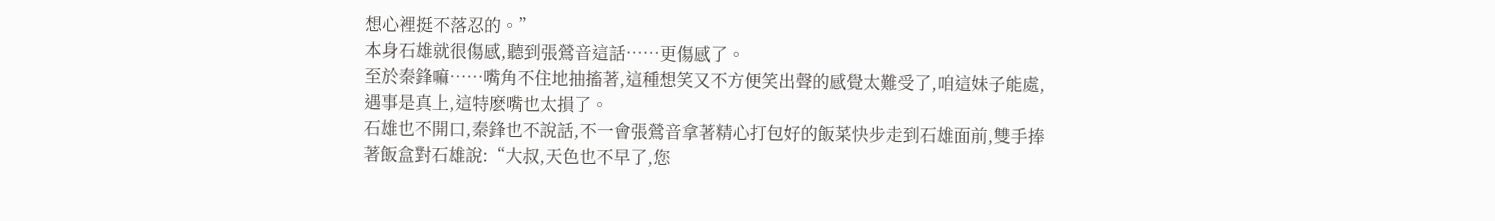想心裡挺不落忍的。”
本身石雄就很傷感,聽到張鶯音這話……更傷感了。
至於秦鋒嘛……嘴角不住地抽搐著,這種想笑又不方便笑出聲的感覺太難受了,咱這妹子能處,遇事是真上,這特麽嘴也太損了。
石雄也不開口,秦鋒也不說話,不一會張鶯音拿著精心打包好的飯菜快步走到石雄面前,雙手捧著飯盒對石雄說:“大叔,天色也不早了,您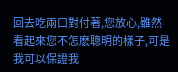回去吃兩口對付著,您放心,雖然看起來您不怎麽聰明的樣子,可是我可以保證我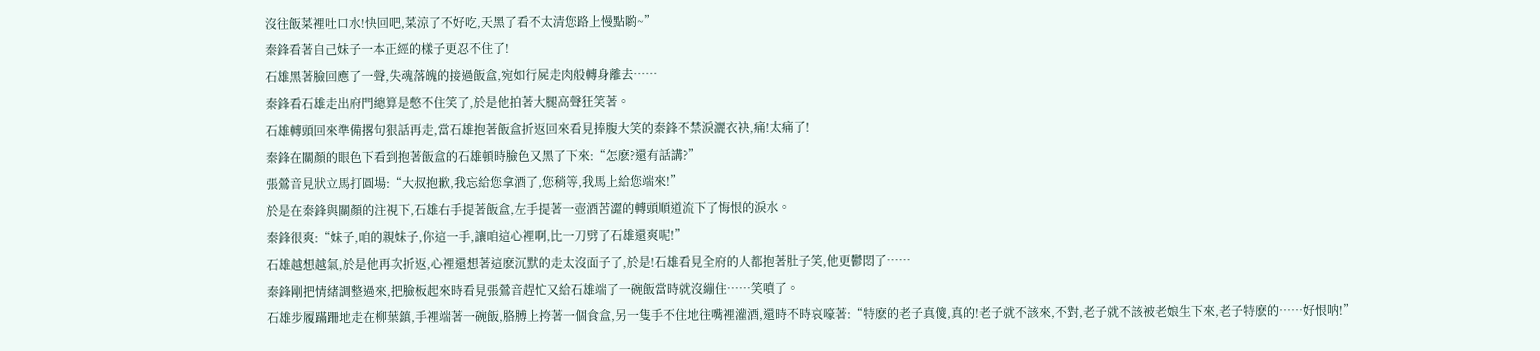沒往飯菜裡吐口水!快回吧,菜涼了不好吃,天黑了看不太清您路上慢點喲~”
秦鋒看著自己妹子一本正經的樣子更忍不住了!
石雄黑著臉回應了一聲,失魂落魄的接過飯盒,宛如行屍走肉般轉身離去……
秦鋒看石雄走出府門總算是憋不住笑了,於是他拍著大腿高聲狂笑著。
石雄轉頭回來準備撂句狠話再走,當石雄抱著飯盒折返回來看見捧腹大笑的秦鋒不禁淚灑衣袂,痛!太痛了!
秦鋒在關顏的眼色下看到抱著飯盒的石雄頓時臉色又黑了下來:“怎麽?還有話講?”
張鶯音見狀立馬打圓場:“大叔抱歉,我忘給您拿酒了,您稍等,我馬上給您端來!”
於是在秦鋒與關顏的注視下,石雄右手提著飯盒,左手提著一壺酒苦澀的轉頭順道流下了悔恨的淚水。
秦鋒很爽:“妹子,咱的親妹子,你這一手,讓咱這心裡啊,比一刀劈了石雄還爽呢!”
石雄越想越氣,於是他再次折返,心裡還想著這麽沉默的走太沒面子了,於是!石雄看見全府的人都抱著肚子笑,他更鬱悶了……
秦鋒剛把情緒調整過來,把臉板起來時看見張鶯音趕忙又給石雄端了一碗飯當時就沒繃住……笑噴了。
石雄步履蹣跚地走在柳葉鎮,手裡端著一碗飯,胳膊上挎著一個食盒,另一隻手不住地往嘴裡灌酒,還時不時哀嚎著:“特麽的老子真傻,真的!老子就不該來,不對,老子就不該被老娘生下來,老子特麽的……好恨呐!”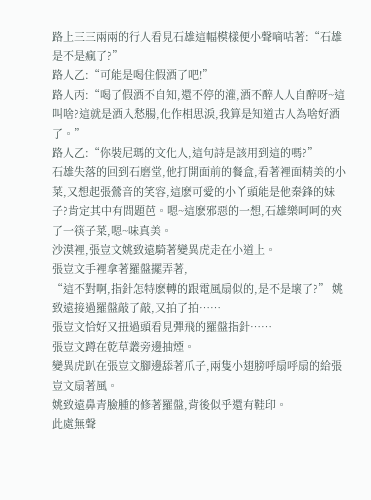路上三三兩兩的行人看見石雄這幅模樣便小聲嘀咕著:“石雄是不是瘋了?”
路人乙:“可能是喝住假酒了吧!”
路人丙:“喝了假酒不自知,還不停的灌,酒不醉人人自醉呀~這叫啥?這就是酒入愁腸,化作相思淚,我算是知道古人為啥好酒了。”
路人乙:“你裝尼瑪的文化人,這句詩是該用到這的嗎?”
石雄失落的回到石磨堂,他打開面前的餐盒,看著裡面精美的小菜,又想起張鶯音的笑容,這麽可愛的小丫頭能是他秦鋒的妹子?肯定其中有問題芭。嗯~這麽邪惡的一想,石雄樂呵呵的夾了一筷子菜,嗯~味真美。
沙漠裡,張豈文姚致遠騎著變異虎走在小道上。
張豈文手裡拿著羅盤擺弄著,
“這不對啊,指針怎特麽轉的跟電風扇似的,是不是壞了?” 姚致遠接過羅盤敲了敲,又拍了拍……
張豈文恰好又扭過頭看見彈飛的羅盤指針……
張豈文蹲在乾草叢旁邊抽煙。
變異虎趴在張豈文腳邊舔著爪子,兩隻小翅膀呼扇呼扇的給張豈文扇著風。
姚致遠鼻青臉腫的修著羅盤,背後似乎還有鞋印。
此處無聲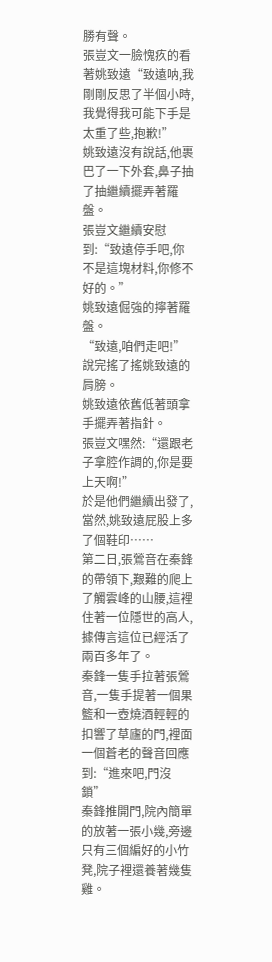勝有聲。
張豈文一臉愧疚的看著姚致遠“致遠呐,我剛剛反思了半個小時,我覺得我可能下手是太重了些,抱歉!”
姚致遠沒有說話,他裹巴了一下外套,鼻子抽了抽繼續擺弄著羅盤。
張豈文繼續安慰到:“致遠停手吧,你不是這塊材料,你修不好的。”
姚致遠倔強的擰著羅盤。
“致遠,咱們走吧!”說完搖了搖姚致遠的肩膀。
姚致遠依舊低著頭拿手擺弄著指針。
張豈文嘿然:“還跟老子拿腔作調的,你是要上天啊!”
於是他們繼續出發了,當然,姚致遠屁股上多了個鞋印……
第二日,張鶯音在秦鋒的帶領下,艱難的爬上了觸雲峰的山腰,這裡住著一位隱世的高人,據傳言這位已經活了兩百多年了。
秦鋒一隻手拉著張鶯音,一隻手提著一個果籃和一壺燒酒輕輕的扣響了草廬的門,裡面一個蒼老的聲音回應到:“進來吧,門沒鎖”
秦鋒推開門,院內簡單的放著一張小幾,旁邊只有三個編好的小竹凳,院子裡還養著幾隻雞。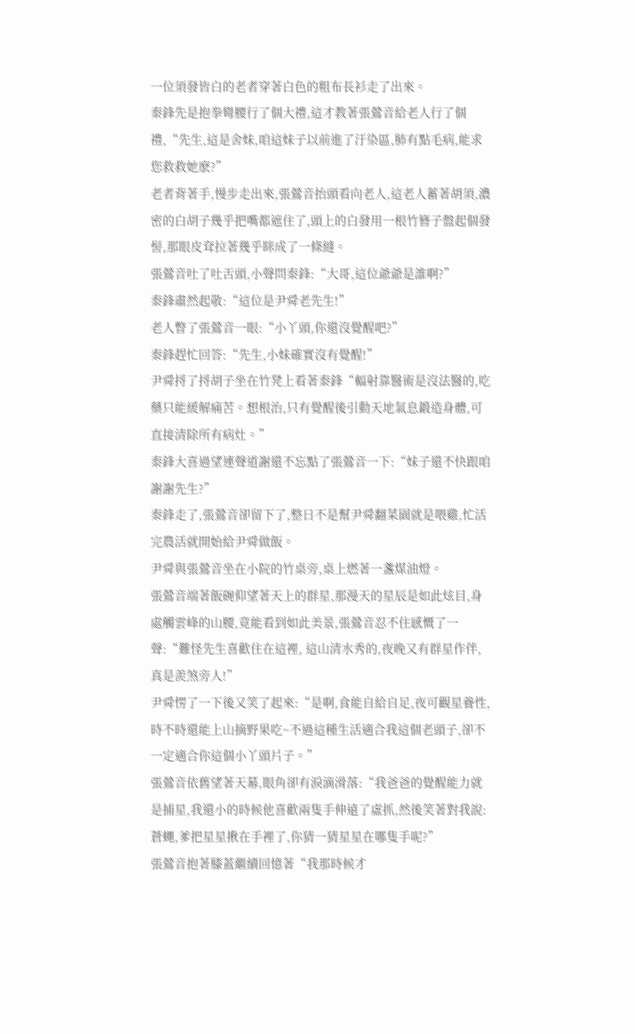一位須發皆白的老者穿著白色的粗布長衫走了出來。
秦鋒先是抱拳彎腰行了個大禮,這才教著張鶯音給老人行了個禮,“先生,這是舍妹,咱這妹子以前進了汙染區,肺有點毛病,能求您救救她麽?”
老者背著手,慢步走出來,張鶯音抬頭看向老人,這老人蓄著胡須,濃密的白胡子幾乎把嘴都遮住了,頭上的白發用一根竹簪子盤起個發髻,那眼皮耷拉著幾乎眯成了一條縫。
張鶯音吐了吐舌頭,小聲問秦鋒:“大哥,這位爺爺是誰啊?”
秦鋒肅然起敬:“這位是尹舜老先生!”
老人瞥了張鶯音一眼:“小丫頭,你還沒覺醒吧?”
秦鋒趕忙回答:“先生,小妹確實沒有覺醒!”
尹舜捋了捋胡子坐在竹凳上看著秦鋒“輻射靠醫術是沒法醫的,吃藥只能緩解痛苦。想根治,只有覺醒後引動天地氣息鍛造身體,可直接清除所有病灶。”
秦鋒大喜過望連聲道謝還不忘點了張鶯音一下:“妹子還不快跟咱謝謝先生?”
秦鋒走了,張鶯音卻留下了,整日不是幫尹舜翻菜園就是喂雞,忙活完農活就開始給尹舜做飯。
尹舜與張鶯音坐在小院的竹桌旁,桌上燃著一盞煤油燈。
張鶯音端著飯碗仰望著天上的群星,那漫天的星辰是如此炫目,身處觸雲峰的山腰,竟能看到如此美景,張鶯音忍不住感慨了一聲:“難怪先生喜歡住在這裡, 這山清水秀的,夜晚又有群星作伴,真是羨煞旁人!”
尹舜愣了一下後又笑了起來:“是啊,食能自給自足,夜可觀星養性,時不時還能上山摘野果吃~不過這種生活適合我這個老頭子,卻不一定適合你這個小丫頭片子。”
張鶯音依舊望著天幕,眼角卻有淚滴滑落:“我爸爸的覺醒能力就是捕星,我還小的時候他喜歡兩隻手伸遠了虛抓,然後笑著對我說:蒼蠅,爹把星星揪在手裡了,你猜一猜星星在哪隻手呢?”
張鶯音抱著膝蓋繼續回憶著“我那時候才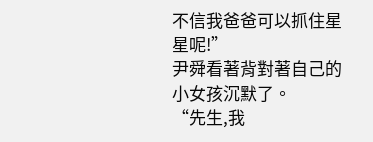不信我爸爸可以抓住星星呢!”
尹舜看著背對著自己的小女孩沉默了。
“先生,我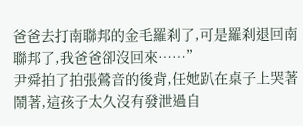爸爸去打南聯邦的金毛羅刹了,可是羅刹退回南聯邦了,我爸爸卻沒回來……”
尹舜拍了拍張鶯音的後背,任她趴在桌子上哭著鬧著,這孩子太久沒有發泄過自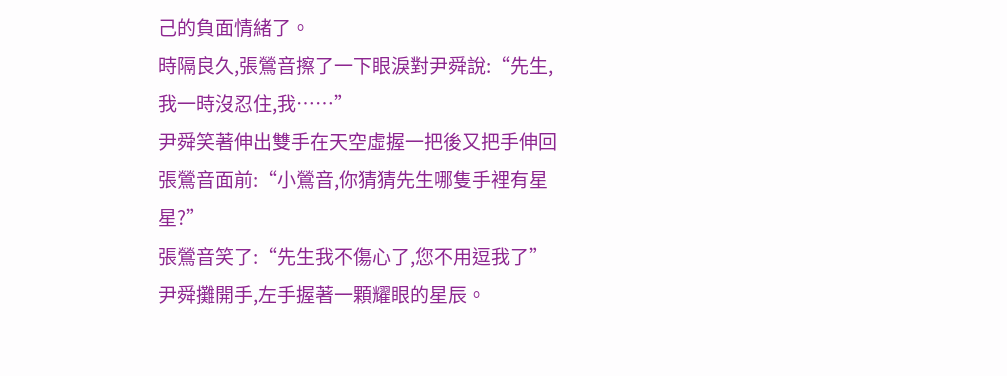己的負面情緒了。
時隔良久,張鶯音擦了一下眼淚對尹舜說:“先生,我一時沒忍住,我……”
尹舜笑著伸出雙手在天空虛握一把後又把手伸回張鶯音面前:“小鶯音,你猜猜先生哪隻手裡有星星?”
張鶯音笑了:“先生我不傷心了,您不用逗我了”
尹舜攤開手,左手握著一顆耀眼的星辰。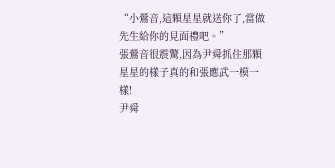“小鶯音,這顆星星就送你了,當做先生給你的見面禮吧。”
張鶯音很震驚,因為尹舜抓住那顆星星的樣子真的和張應武一模一樣!
尹舜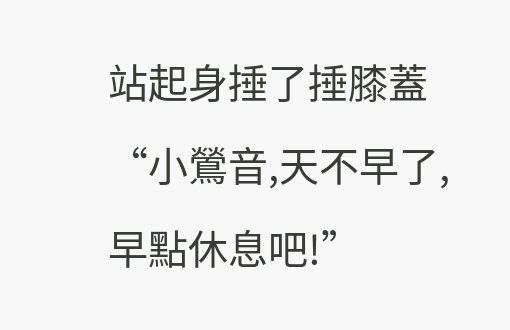站起身捶了捶膝蓋“小鶯音,天不早了,早點休息吧!”